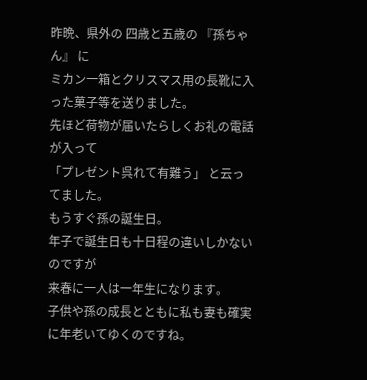昨晩、県外の 四歳と五歳の 『孫ちゃん』 に
ミカン一箱とクリスマス用の長靴に入った菓子等を送りました。
先ほど荷物が届いたらしくお礼の電話が入って
「プレゼント呉れて有難う」 と云ってました。
もうすぐ孫の誕生日。
年子で誕生日も十日程の違いしかないのですが
来春に一人は一年生になります。
子供や孫の成長とともに私も妻も確実に年老いてゆくのですね。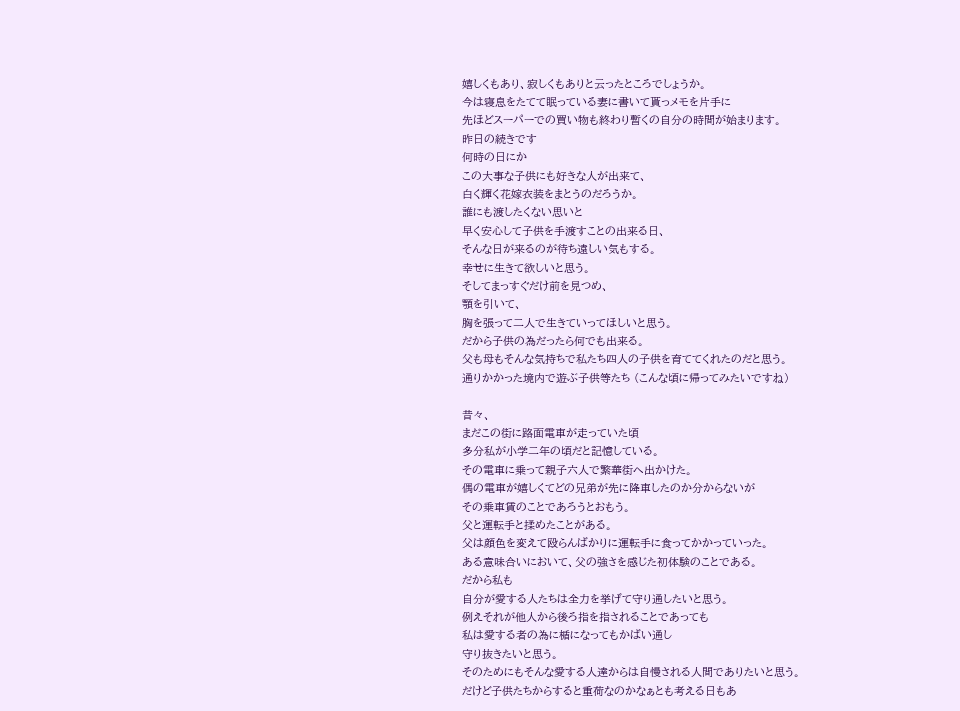嬉しくもあり、寂しくもありと云ったところでしょうか。
今は寝息をたてて眠っている妻に書いて貰っメモを片手に
先ほどスーパーでの買い物も終わり暫くの自分の時間が始まります。
昨日の続きです
何時の日にか
この大事な子供にも好きな人が出来て、
白く輝く花嫁衣装をまとうのだろうか。
誰にも渡したくない思いと
早く安心して子供を手渡すことの出来る日、
そんな日が来るのが待ち遠しい気もする。
幸せに生きて欲しいと思う。
そしてまっすぐだけ前を見つめ、
顎を引いて、
胸を張って二人で生きていってほしいと思う。
だから子供の為だったら何でも出来る。
父も母もそんな気持ちで私たち四人の子供を育ててくれたのだと思う。
通りかかった境内で遊ぶ子供等たち (こんな頃に帰ってみたいですね)

昔々、
まだこの街に路面電車が走っていた頃
多分私が小学二年の頃だと記憶している。
その電車に乗って親子六人で繁華街へ出かけた。
偶の電車が嬉しくてどの兄弟が先に降車したのか分からないが
その乗車賃のことであろうとおもう。
父と運転手と揉めたことがある。
父は顔色を変えて殴らんばかりに運転手に食ってかかっていった。
ある意味合いにおいて、父の強さを感じた初体験のことである。
だから私も
自分が愛する人たちは全力を挙げて守り通したいと思う。
例えそれが他人から後ろ指を指されることであっても
私は愛する者の為に楯になってもかばい通し
守り抜きたいと思う。
そのためにもそんな愛する人達からは自慢される人間でありたいと思う。
だけど子供たちからすると重荷なのかなぁとも考える日もあ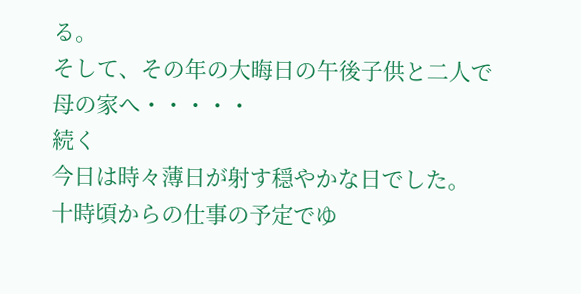る。
そして、その年の大晦日の午後子供と二人で母の家へ・・・・・
続く
今日は時々薄日が射す穏やかな日でした。
十時頃からの仕事の予定でゆ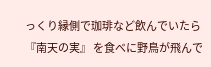っくり縁側で珈琲など飲んでいたら
『南天の実』 を食べに野鳥が飛んで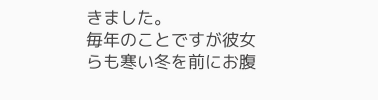きました。
毎年のことですが彼女らも寒い冬を前にお腹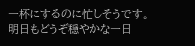一杯にするのに忙しそうです。
明日もどうぞ穏やかな一日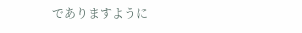でありますように